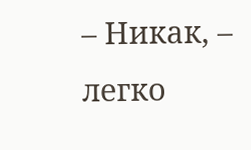– Никак, – легко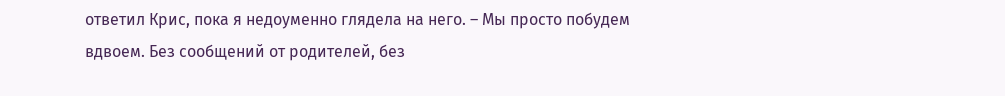ответил Крис, пока я недоуменно глядела на него. – Мы просто побудем вдвоем. Без сообщений от родителей, без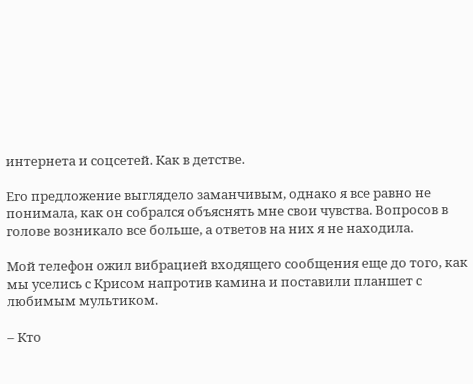интернета и соцсетей. Как в детстве.

Его предложение выглядело заманчивым, однако я все равно не понимала, как он собрался объяснять мне свои чувства. Вопросов в голове возникало все больше, а ответов на них я не находила.

Мой телефон ожил вибрацией входящего сообщения еще до того, как мы уселись с Крисом напротив камина и поставили планшет с любимым мультиком.

– Кто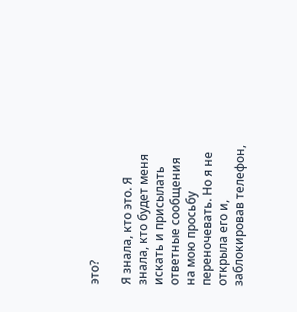это?

Я знала, кто это. Я знала, кто будет меня искать и присылать ответные сообщения на мою просьбу переночевать. Но я не открыла его и, заблокировав телефон,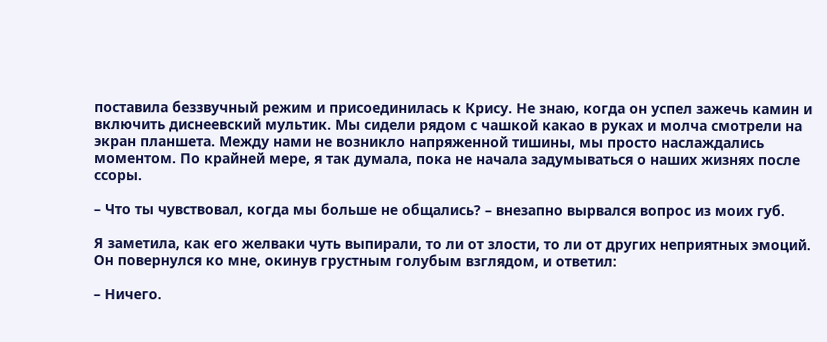поставила беззвучный режим и присоединилась к Крису. Не знаю, когда он успел зажечь камин и включить диснеевский мультик. Мы сидели рядом с чашкой какао в руках и молча смотрели на экран планшета. Между нами не возникло напряженной тишины, мы просто наслаждались моментом. По крайней мере, я так думала, пока не начала задумываться о наших жизнях после ссоры.

– Что ты чувствовал, когда мы больше не общались? – внезапно вырвался вопрос из моих губ.

Я заметила, как его желваки чуть выпирали, то ли от злости, то ли от других неприятных эмоций. Он повернулся ко мне, окинув грустным голубым взглядом, и ответил:

– Ничего.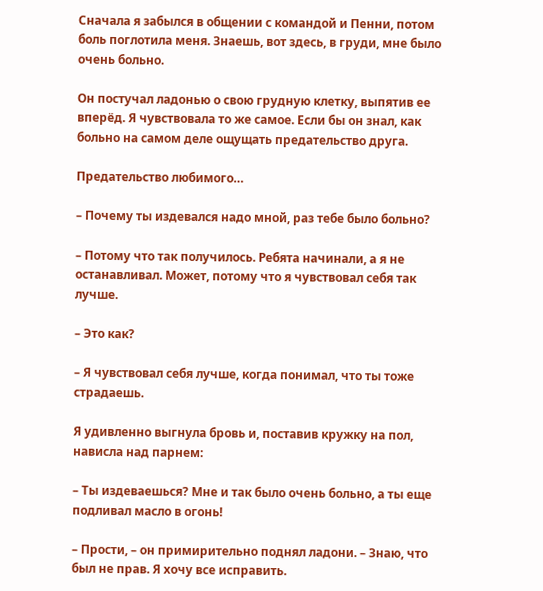Сначала я забылся в общении с командой и Пенни, потом боль поглотила меня. Знаешь, вот здесь, в груди, мне было очень больно.

Он постучал ладонью о свою грудную клетку, выпятив ее вперёд. Я чувствовала то же самое. Если бы он знал, как больно на самом деле ощущать предательство друга.

Предательство любимого…

– Почему ты издевался надо мной, раз тебе было больно?

– Потому что так получилось. Ребята начинали, а я не останавливал. Может, потому что я чувствовал себя так лучше.

– Это как?

– Я чувствовал себя лучше, когда понимал, что ты тоже страдаешь.

Я удивленно выгнула бровь и, поставив кружку на пол, нависла над парнем:

– Ты издеваешься? Мне и так было очень больно, а ты еще подливал масло в огонь!

– Прости, – он примирительно поднял ладони. – Знаю, что был не прав. Я хочу все исправить.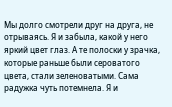Мы долго смотрели друг на друга, не отрываясь. Я и забыла, какой у него яркий цвет глаз. А те полоски у зрачка, которые раньше были сероватого цвета, стали зеленоватыми. Сама радужка чуть потемнела. Я и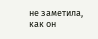не заметила, как он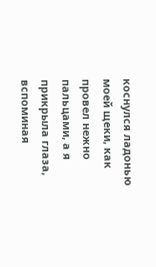коснулся ладонью моей щеки, как провел нежно пальцами, а я прикрыла глаза, вспоминая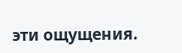эти ощущения.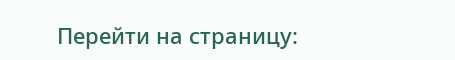Перейти на страницу: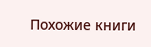Похожие книги